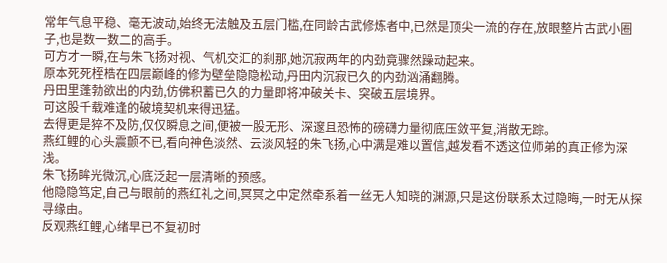常年气息平稳、毫无波动,始终无法触及五层门槛,在同龄古武修炼者中,已然是顶尖一流的存在,放眼整片古武小圈子,也是数一数二的高手。
可方才一瞬,在与朱飞扬对视、气机交汇的刹那,她沉寂两年的内劲竟骤然躁动起来。
原本死死桎梏在四层巅峰的修为壁垒隐隐松动,丹田内沉寂已久的内劲汹涌翻腾。
丹田里蓬勃欲出的内劲,仿佛积蓄已久的力量即将冲破关卡、突破五层境界。
可这股千载难逢的破境契机来得迅猛。
去得更是猝不及防,仅仅瞬息之间,便被一股无形、深邃且恐怖的磅礴力量彻底压敛平复,消散无踪。
燕红鲤的心头震颤不已,看向神色淡然、云淡风轻的朱飞扬,心中满是难以置信,越发看不透这位师弟的真正修为深浅。
朱飞扬眸光微沉,心底泛起一层清晰的预感。
他隐隐笃定,自己与眼前的燕红礼之间,冥冥之中定然牵系着一丝无人知晓的渊源,只是这份联系太过隐晦,一时无从探寻缘由。
反观燕红鲤,心绪早已不复初时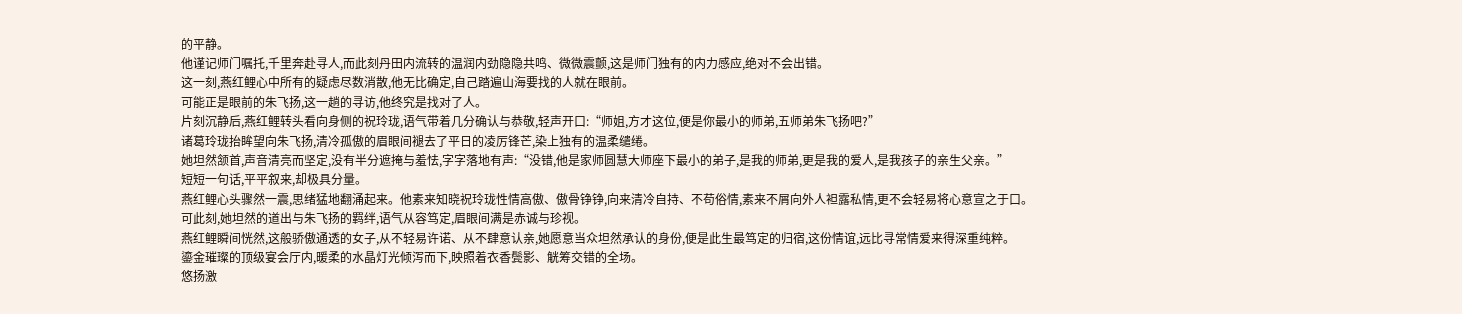的平静。
他谨记师门嘱托,千里奔赴寻人,而此刻丹田内流转的温润内劲隐隐共鸣、微微震颤,这是师门独有的内力感应,绝对不会出错。
这一刻,燕红鲤心中所有的疑虑尽数消散,他无比确定,自己踏遍山海要找的人就在眼前。
可能正是眼前的朱飞扬,这一趟的寻访,他终究是找对了人。
片刻沉静后,燕红鲤转头看向身侧的祝玲珑,语气带着几分确认与恭敬,轻声开口:“师姐,方才这位,便是你最小的师弟,五师弟朱飞扬吧?”
诸葛玲珑抬眸望向朱飞扬,清冷孤傲的眉眼间褪去了平日的凌厉锋芒,染上独有的温柔缱绻。
她坦然颔首,声音清亮而坚定,没有半分遮掩与羞怯,字字落地有声:“没错,他是家师圆慧大师座下最小的弟子,是我的师弟,更是我的爱人,是我孩子的亲生父亲。”
短短一句话,平平叙来,却极具分量。
燕红鲤心头骤然一震,思绪猛地翻涌起来。他素来知晓祝玲珑性情高傲、傲骨铮铮,向来清冷自持、不苟俗情,素来不屑向外人袒露私情,更不会轻易将心意宣之于口。
可此刻,她坦然的道出与朱飞扬的羁绊,语气从容笃定,眉眼间满是赤诚与珍视。
燕红鲤瞬间恍然,这般骄傲通透的女子,从不轻易许诺、从不肆意认亲,她愿意当众坦然承认的身份,便是此生最笃定的归宿,这份情谊,远比寻常情爱来得深重纯粹。
鎏金璀璨的顶级宴会厅内,暖柔的水晶灯光倾泻而下,映照着衣香鬓影、觥筹交错的全场。
悠扬激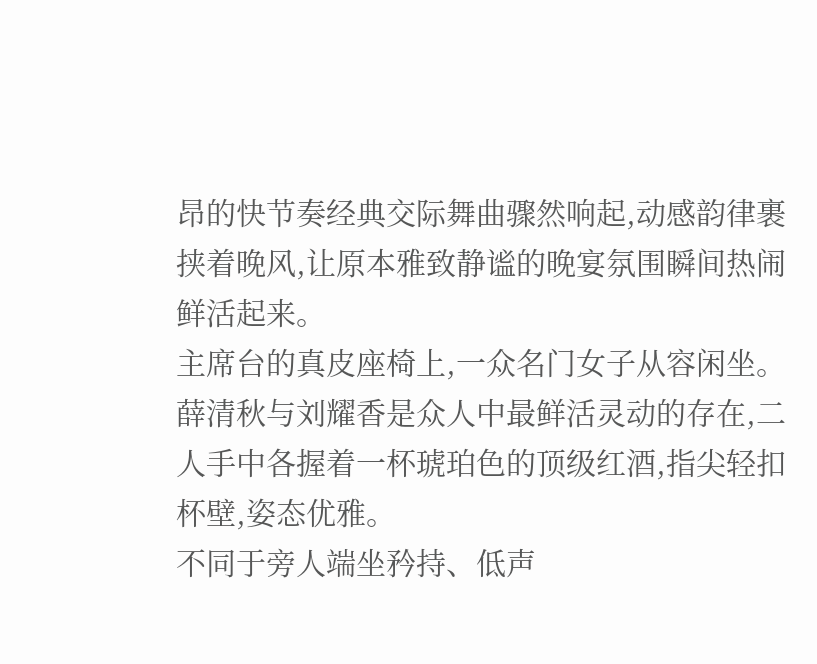昂的快节奏经典交际舞曲骤然响起,动感韵律裹挟着晚风,让原本雅致静谧的晚宴氛围瞬间热闹鲜活起来。
主席台的真皮座椅上,一众名门女子从容闲坐。
薛清秋与刘耀香是众人中最鲜活灵动的存在,二人手中各握着一杯琥珀色的顶级红酒,指尖轻扣杯壁,姿态优雅。
不同于旁人端坐矜持、低声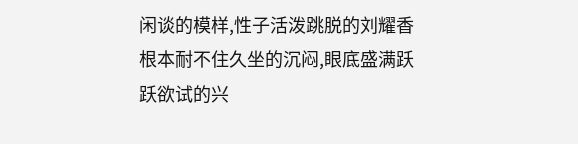闲谈的模样,性子活泼跳脱的刘耀香根本耐不住久坐的沉闷,眼底盛满跃跃欲试的兴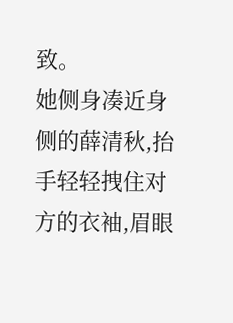致。
她侧身凑近身侧的薛清秋,抬手轻轻拽住对方的衣袖,眉眼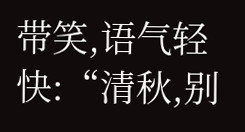带笑,语气轻快:“清秋,别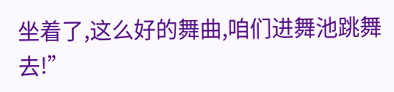坐着了,这么好的舞曲,咱们进舞池跳舞去!”